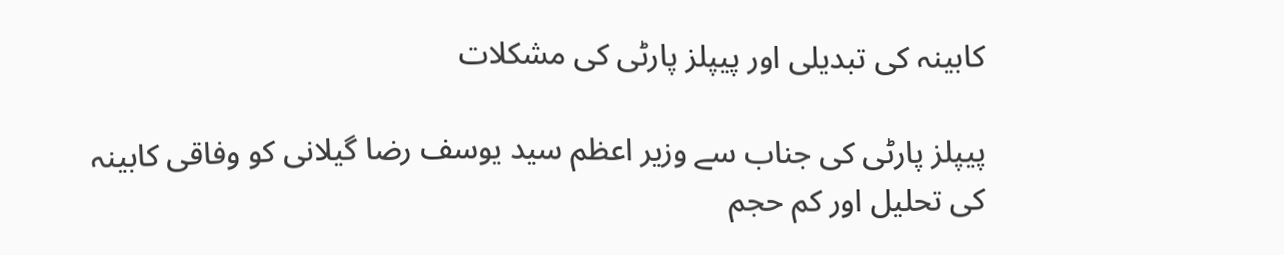کابینہ کی تبدیلی اور پیپلز پارٹی کی مشکلات

پیپلز پارٹی کی جناب سے وزیر اعظم سید یوسف رضا گیلانی کو وفاقی کابینہ کی تحلیل اور کم حجم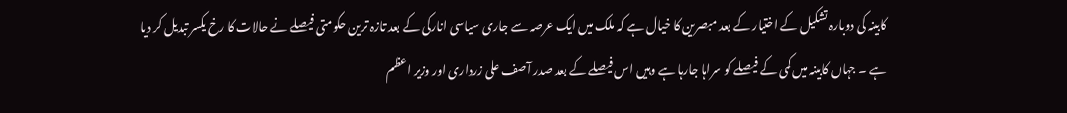کابینہ کی دوبارہ تشکیل کے اختیار کے بعد مبصرین کا خیال ہے کہ ملک میں ایک عرصہ سے جاری سیاسی انارکی کے بعد تازہ ترین حکومتی فیصلے نے حالات کا رخ یکسر تبدیل کر دیا ہے ۔ جہاں کابینہ میں کمی کے فیصلے کو سراہا جارہا ہے وہیں اس فیصلے کے بعد صدر آصف علی زرداری اور وزیر اعظم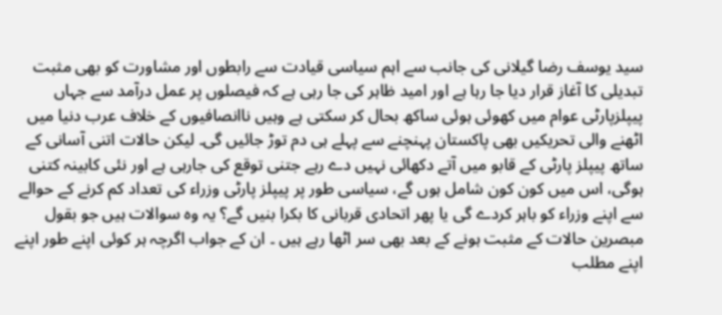سید یوسف رضا گیلانی کی جانب سے اہم سیاسی قیادت سے رابطوں اور مشاورت کو بھی مثبت تبدیلی کا آغاز قرار دیا جا رہا ہے اور امید ظاہر کی جا رہی ہے کہ فیصلوں پر عمل درآمد سے جہاں پیپلزپارٹی عوام میں کھوئی ہوئی ساکھ بحال کر سکتی ہے وہیں ناانصافیوں کے خلاف عرب دنیا میں اٹھنے والی تحریکیں بھی پاکستان پہنچنے سے پہلے ہی دم توڑ جائیں گی۔ لیکن حالات اتنی آسانی کے ساتھ پیپلز پارٹی کے قابو میں آتے دکھائی نہیں دے رہے جتنی توقع کی جارہی ہے اور نئی کابینہ کتنی ہوگی، اس میں کون کون شامل ہوں گے، سیاسی طور پر پیپلز پارٹی وزراء کی تعداد کم کرنے کے حوالے سے اپنے وزراء کو باہر کردے گی یا پھر اتحادی قربانی کا بکرا بنیں گے؟ یہ وہ سوالات ہیں جو بقول مبصرین حالات کے مثبت ہونے کے بعد بھی سر اٹھا رہے ہیں ۔ ان کے جواب اگرچہ ہر کوئی اپنے طور اپنے اپنے مطلب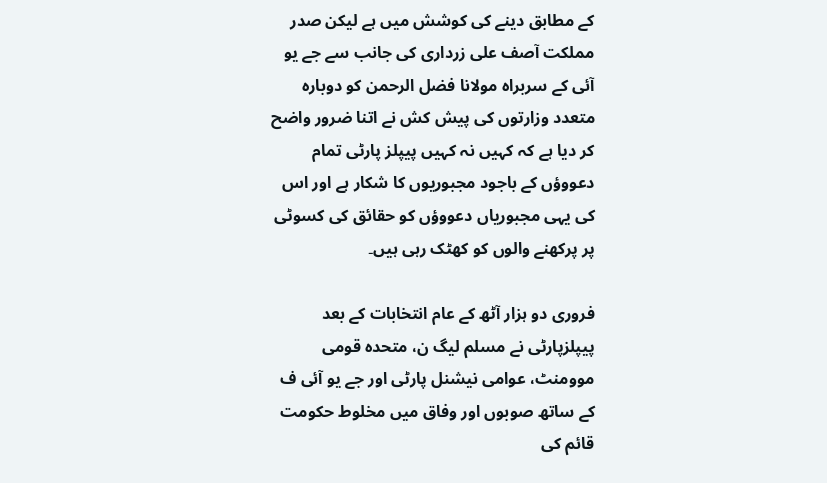کے مطابق دینے کی کوشش میں ہے لیکن صدر مملکت آصف علی زرداری کی جانب سے جے یو آئی کے سربراہ مولانا فضل الرحمن کو دوبارہ متعدد وزارتوں کی پیش کش نے اتنا ضرور واضح کر دیا ہے کہ کہیں نہ کہیں پیپلز پارٹی تمام دعووؤں کے باجود مجبوریوں کا شکار ہے اور اس کی یہی مجبوریاں دعووؤں کو حقائق کی کسوٹی پر پرکھنے والوں کو کھٹک رہی ہیں۔

فروری دو ہزار آٹھ کے عام انتخابات کے بعد پیپلزپارٹی نے مسلم لیگ ن، متحدہ قومی موومنٹ، عوامی نیشنل پارٹی اور جے یو آئی ف کے ساتھ صوبوں اور وفاق میں مخلوط حکومت قائم کی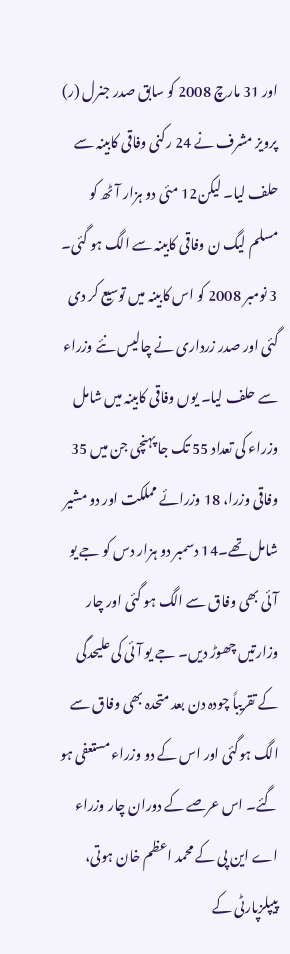اور 31 مارچ 2008 کو سابق صدر جنرل (ر) پرویز مشرف نے 24 رکنی وفاقی کابینہ سے حلف لیا۔ لیکن12 مئی دو ہزار آٹھ کو مسلم لیگ ن وفاقی کابینہ سے الگ ہو گئی۔ 3 نومبر 2008 کو اس کابینہ میں توسیع کر دی گئی اور صدر زرداری نے چالیس نئے وزراء سے حلف لیا۔ یوں وفاقی کابینہ میں شامل وزراء کی تعداد 55 تک جا پہنچی جن میں 35 وفاقی وزرا، 18 وزرائے مملکت اور دو مشیر شامل تھے۔14 دسمبر دو ہزار دس کو جے یو آئی بھی وفاق سے الگ ہو گئی اور چار وزارتیں چھوڑ دیں۔ جے یو آئی کی علیحدگی کے تقریباً چودہ دن بعد متحدہ بھی وفاق سے الگ ہوگئی اور اس کے دو وزراء مستعفی ہو گئے۔ اس عرصے کے دوران چار وزراء اے این پی کے محمد اعظم خان ہوتی، پیپلزپارٹی کے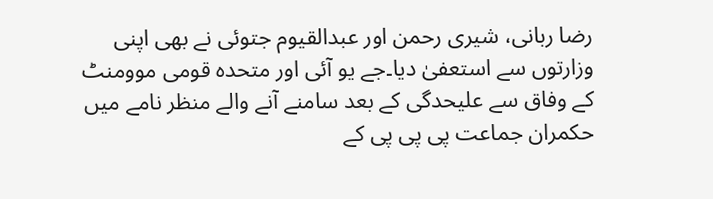رضا ربانی، شیری رحمن اور عبدالقیوم جتوئی نے بھی اپنی وزارتوں سے استعفیٰ دیا۔جے یو آئی اور متحدہ قومی موومنٹ کے وفاق سے علیحدگی کے بعد سامنے آنے والے منظر نامے میں حکمران جماعت پی پی پی کے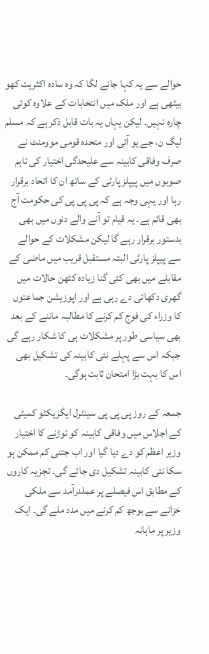حوالے سے یہ کہا جانے لگا کہ وہ سادہ اکثریت کھو بیٹھی ہے اور ملک میں انتخابات کے علاوہ کوئی چارہ نہیں۔ لیکن یہاں یہ بات قابل ذکر ہے کہ مسلم لیگ ن، جے یو آئی اور متحدہ قومی موومنٹ نے صرف وفاقی کابینہ سے علیحدگی اختیار کی تاہم صوبوں میں پیپلز پارٹی کے ساتھ ان کا اتحاد برقرار رہا اور یہی وجہ ہے کہ پی پی پی کی حکومت آج بھی قائم ہے۔ یہ قیام تو آنے والے دنوں میں بھی بدستور برقرار رہے گا لیکن مشکلات کے حوالے سے پیپلز پارٹی البتہ مستقبل قریب میں ماضی کے مقابلے میں بھی کئی گنا زیادہ کٹھن حالات میں گھری دکھائی دے رہی ہے اور اپوزیشن جماعتوں کا وزراء کی فوج کم کرنے کا مطالبہ ماننے کے بعد بھی سیاسی طور پر مشکلات ہی کا شکار رہے گی جبکہ اس سے پہلے نئی کابینہ کی تشکیل بھی اس کا بہت بڑا امتحان ثابت ہوگی۔

جمعہ کے روز پی پی پی سینٹرل ایگزیکٹو کمیٹی کے اجلاس میں وفاقی کابینہ کو توڑنے کا اختیار وزیر اعظم کو دے دیا گیا اور اب جتنی کم ممکن ہو سکا نئی کابینہ تشکیل دی جائے گی۔ تجزیہ کاروں کے مطابق اس فیصلے پر عملدرآمد سے ملکی خزانے سے بوجھ کم کرنے میں مدد ملے گی۔ ایک وزیر پر ماہانہ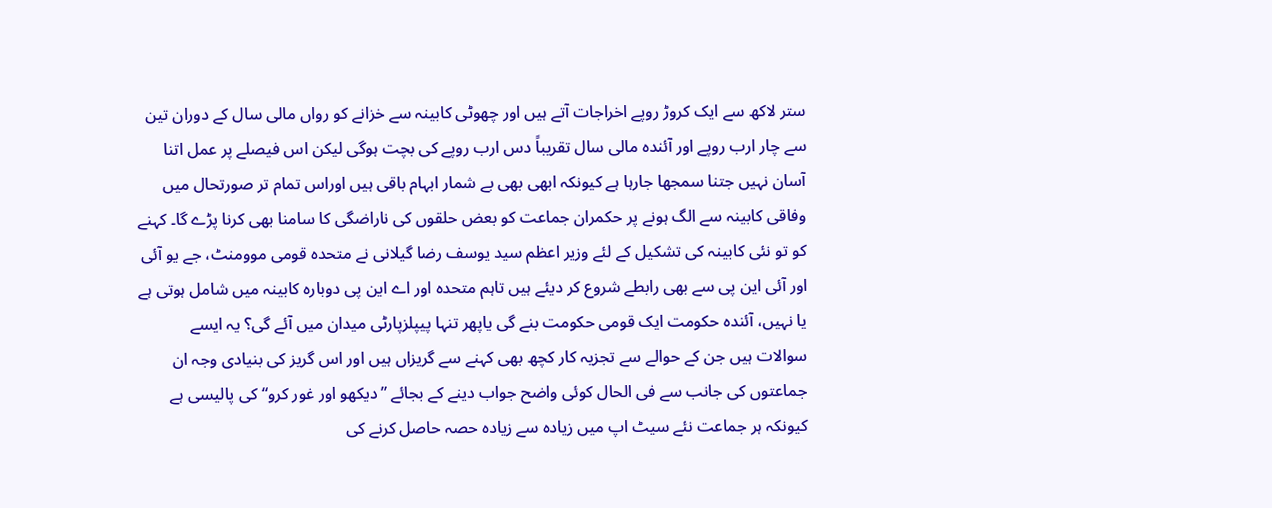ستر لاکھ سے ایک کروڑ روپے اخراجات آتے ہیں اور چھوٹی کابینہ سے خزانے کو رواں مالی سال کے دوران تین سے چار ارب روپے اور آئندہ مالی سال تقریباً دس ارب روپے کی بچت ہوگی لیکن اس فیصلے پر عمل اتنا آسان نہیں جتنا سمجھا جارہا ہے کیونکہ ابھی بھی بے شمار ابہام باقی ہیں اوراس تمام تر صورتحال میں وفاقی کابینہ سے الگ ہونے پر حکمران جماعت کو بعض حلقوں کی ناراضگی کا سامنا بھی کرنا پڑے گا۔ کہنے کو تو نئی کابینہ کی تشکیل کے لئے وزیر اعظم سید یوسف رضا گیلانی نے متحدہ قومی موومنٹ، جے یو آئی اور آئی این پی سے بھی رابطے شروع کر دیئے ہیں تاہم متحدہ اور اے این پی دوبارہ کابینہ میں شامل ہوتی ہے یا نہیں، آئندہ حکومت ایک قومی حکومت بنے گی یاپھر تنہا پیپلزپارٹی میدان میں آئے گی؟ یہ ایسے سوالات ہیں جن کے حوالے سے تجزیہ کار کچھ بھی کہنے سے گریزاں ہیں اور اس گریز کی بنیادی وجہ ان جماعتوں کی جانب سے فی الحال کوئی واضح جواب دینے کے بجائے ”دیکھو اور غور کرو“ کی پالیسی ہے کیونکہ ہر جماعت نئے سیٹ اپ میں زیادہ سے زیادہ حصہ حاصل کرنے کی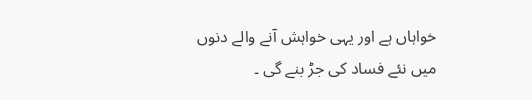خواہاں ہے اور یہی خواہش آنے والے دنوں میں نئے فساد کی جڑ بنے گی ۔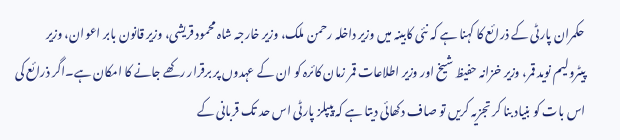حکمران پارٹی کے ذرائع کا کہنا ہے کہ نئی کابینہ میں وزیر داخلہ رحمن ملک، وزیر خارجہ شاہ محمود قریشی، وزیر قانون بابر اعوان، وزیر پیٹرولیم نوید قمر، وزیر خزانہ حفیظ شیخ اور وزیر اطلاعات قمر زمان کائرہ کو ان کے عہدوں پر برقرار رکھے جانے کا امکان ہے۔اگر ذرائع کی اس بات کو بنیاد بنا کر تجزیہ کریں تو صاف دکھائی دیتا ہے کہ پیپلز پارٹی اس حد تک قربانی کے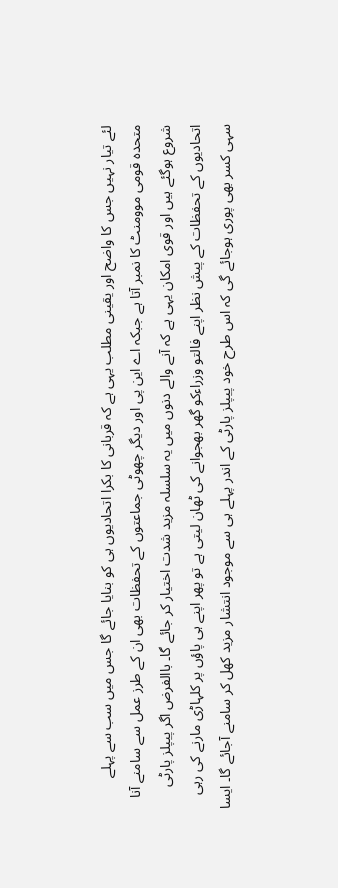لئے تیار نہیں جس کا واضح اور یقینی مطلب یہی ہے کہ قربانی کا بکرا اتحادیوں ہی کو بنایا جائے گا جس میں سب سے پہلے متحدہ قومی موومنٹ کا نمبر آتا ہے جبکہ اے این پی اور دیگر چھوٹی جماعتوں کے تحفظات بھی ان کے طرز عمل سے سامنے آنا شروع ہوگئے ہیں اور قوی امکان یہی ہے کہ آنے والے دنوں میں یہ سلسلہ مزید شدت اختیار کر جائے گا۔ باالفرض اگر پیپلز پارٹی اتحادیوں کے تحفظات کے پیش نظر اپنے فالتو وزراءکو گھر بھجوانے کی ٹھان لیتی ہے تو پھر اپنے ہی پاؤں پر کلہاڑی مارنے کی رہی سہی کسر بھی پوری ہوجائے گی کہ اس طرح خود پیپلز پارٹی کے اندر پہلے ہی سے موجود انتشار مزید کھل کر سامنے آجائے گا۔ ایسا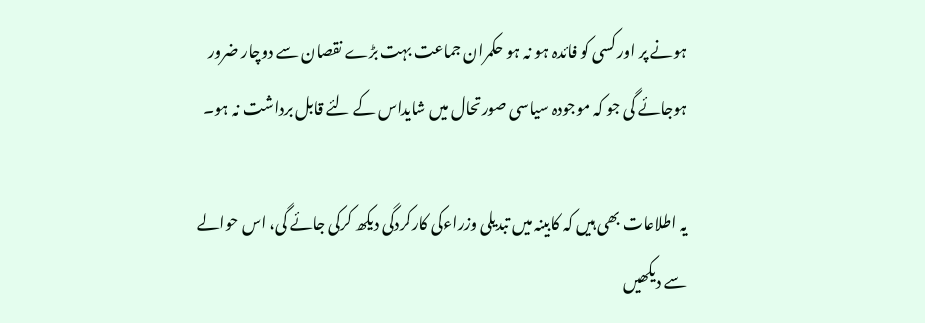ہونے پر اور کسی کو فائدہ ہو نہ ہو حکمران جماعت بہت بڑے نقصان سے دوچار ضرور ہوجائے گی جو کہ موجودہ سیاسی صورتحال میں شایداس کے لئے قابل برداشت نہ ہو۔

یہ اطلاعات بھی ہیں کہ کابینہ میں تبدیلی وزراءکی کارکردگی دیکھ کرکی جائے گی، اس حوالے سے دیکھیں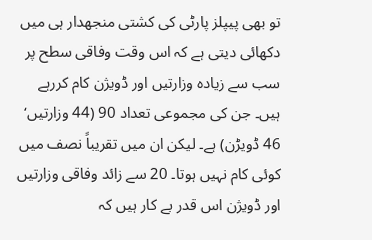تو بھی پیپلز پارٹی کی کشتی منجھدار ہی میں دکھائی دیتی ہے کہ اس وقت وفاقی سطح پر سب سے زیادہ وزارتیں اور ڈویژن کام کررہے ہیں۔ جن کی مجموعی تعداد 90 (44 وزارتیں‘ 46 ڈویڑن) ہے۔ لیکن ان میں تقریباً نصف میں کوئی کام نہیں ہوتا۔ 20 سے زائد وفاقی وزارتیں اور ڈویژن اس قدر بے کار ہیں کہ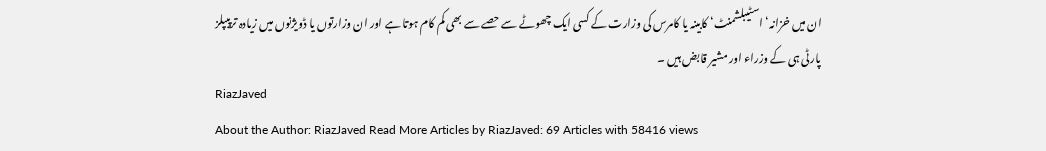ان میں خزانہ‘ اسٹیبلشمنٹ‘ کابینہ یا کامرس کی وزارت کے کسی ایک چھوٹے سے حصے سے بھی کم کام ہوتا ہے اور ان وزارتوں یا ڈویژنوں میں زیادہ ترپیپلز پارٹی ہی کے وزراء اور مشیر قابض ہیں ۔
RiazJaved
About the Author: RiazJaved Read More Articles by RiazJaved: 69 Articles with 58416 views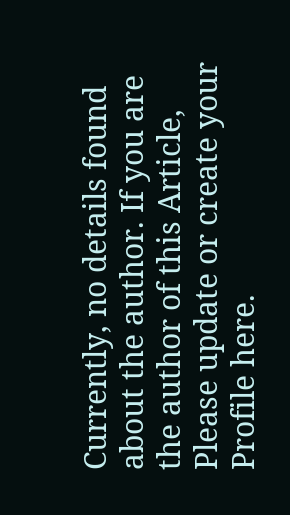Currently, no details found about the author. If you are the author of this Article, Please update or create your Profile here.